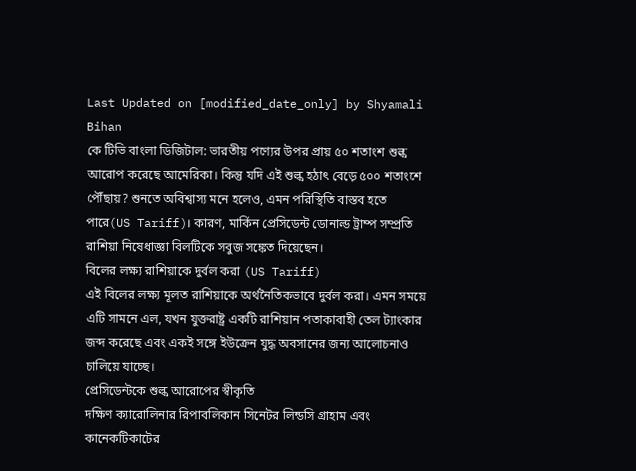Last Updated on [modified_date_only] by Shyamali Bihan
কে টিভি বাংলা ডিজিটাল: ভারতীয় পণ্যের উপর প্রায় ৫০ শতাংশ শুল্ক আরোপ করেছে আমেরিকা। কিন্তু যদি এই শুল্ক হঠাৎ বেড়ে ৫০০ শতাংশে পৌঁছায়? শুনতে অবিশ্বাস্য মনে হলেও, এমন পরিস্থিতি বাস্তব হতে পারে(US Tariff)। কারণ, মার্কিন প্রেসিডেন্ট ডোনাল্ড ট্রাম্প সম্প্রতি রাশিয়া নিষেধাজ্ঞা বিলটিকে সবুজ সঙ্কেত দিয়েছেন।
বিলের লক্ষ্য রাশিয়াকে দুর্বল করা (US Tariff)
এই বিলের লক্ষ্য মূলত রাশিয়াকে অর্থনৈতিকভাবে দুর্বল করা। এমন সময়ে এটি সামনে এল, যখন যুক্তরাষ্ট্র একটি রাশিয়ান পতাকাবাহী তেল ট্যাংকার জব্দ করেছে এবং একই সঙ্গে ইউক্রেন যুদ্ধ অবসানের জন্য আলোচনাও চালিয়ে যাচ্ছে।
প্রেসিডেন্টকে শুল্ক আরোপের স্বীকৃতি
দক্ষিণ ক্যারোলিনার রিপাবলিকান সিনেটর লিন্ডসি গ্রাহাম এবং কানেকটিকাটের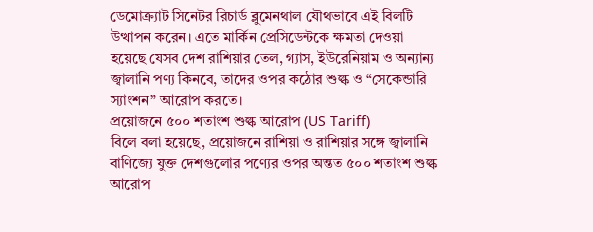ডেমোক্র্যাট সিনেটর রিচার্ড ব্লুমেনথাল যৌথভাবে এই বিলটি উত্থাপন করেন। এতে মার্কিন প্রেসিডেন্টকে ক্ষমতা দেওয়া হয়েছে যেসব দেশ রাশিয়ার তেল, গ্যাস, ইউরেনিয়াম ও অন্যান্য জ্বালানি পণ্য কিনবে, তাদের ওপর কঠোর শুল্ক ও “সেকেন্ডারি স্যাংশন” আরোপ করতে।
প্রয়োজনে ৫০০ শতাংশ শুল্ক আরোপ (US Tariff)
বিলে বলা হয়েছে, প্রয়োজনে রাশিয়া ও রাশিয়ার সঙ্গে জ্বালানি বাণিজ্যে যুক্ত দেশগুলোর পণ্যের ওপর অন্তত ৫০০ শতাংশ শুল্ক আরোপ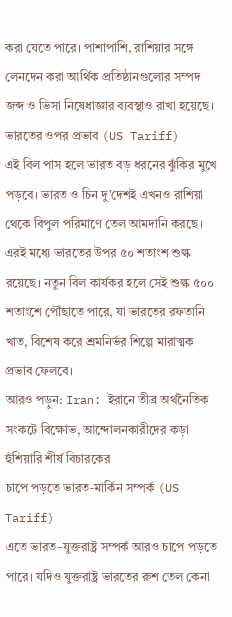করা যেতে পারে। পাশাপাশি, রাশিয়ার সঙ্গে লেনদেন করা আর্থিক প্রতিষ্ঠানগুলোর সম্পদ জব্দ ও ভিসা নিষেধাজ্ঞার ব্যবস্থাও রাখা হয়েছে।
ভারতের ওপর প্রভাব (US Tariff)
এই বিল পাস হলে ভারত বড় ধরনের ঝুঁকির মুখে পড়বে। ভারত ও চিন দু’দেশই এখনও রাশিয়া থেকে বিপুল পরিমাণে তেল আমদানি করছে। এরই মধ্যে ভারতের উপর ৫০ শতাংশ শুল্ক রয়েছে। নতুন বিল কার্যকর হলে সেই শুল্ক ৫০০ শতাংশে পৌঁছাতে পারে, যা ভারতের রফতানি খাত, বিশেষ করে শ্রমনির্ভর শিল্পে মারাত্মক প্রভাব ফেলবে।
আরও পড়ুন: Iran: ইরানে তীব্র অর্থনৈতিক সংকটে বিক্ষোভ, আন্দোলনকারীদের কড়া হুঁশিয়ারি শীর্ষ বিচারকের
চাপে পড়তে ভারত-মার্কিন সম্পর্ক (US Tariff)
এতে ভারত–যুক্তরাষ্ট্র সম্পর্ক আরও চাপে পড়তে পারে। যদিও যুক্তরাষ্ট্র ভারতের রুশ তেল কেনা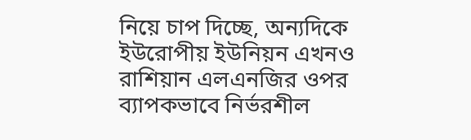নিয়ে চাপ দিচ্ছে, অন্যদিকে ইউরোপীয় ইউনিয়ন এখনও রাশিয়ান এলএনজির ওপর ব্যাপকভাবে নির্ভরশীল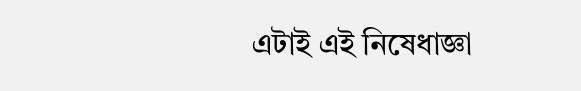এটাই এই নিষেধাজ্ঞা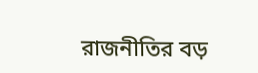রাজনীতির বড়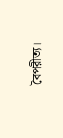বৈপরীত্য।